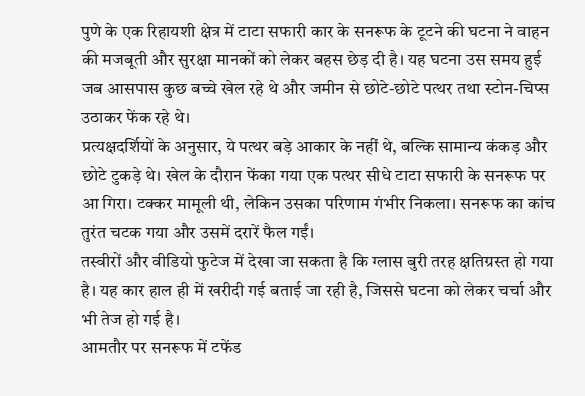पुणे के एक रिहायशी क्षेत्र में टाटा सफारी कार के सनरूफ के टूटने की घटना ने वाहन की मजबूती और सुरक्षा मानकों को लेकर बहस छेड़ दी है। यह घटना उस समय हुई जब आसपास कुछ बच्चे खेल रहे थे और जमीन से छोटे-छोटे पत्थर तथा स्टोन-चिप्स उठाकर फेंक रहे थे।
प्रत्यक्षदर्शियों के अनुसार, ये पत्थर बड़े आकार के नहीं थे, बल्कि सामान्य कंकड़ और छोटे टुकड़े थे। खेल के दौरान फेंका गया एक पत्थर सीधे टाटा सफारी के सनरूफ पर आ गिरा। टक्कर मामूली थी, लेकिन उसका परिणाम गंभीर निकला। सनरूफ का कांच तुरंत चटक गया और उसमें दरारें फैल गईं।
तस्वीरों और वीडियो फुटेज में देखा जा सकता है कि ग्लास बुरी तरह क्षतिग्रस्त हो गया है। यह कार हाल ही में खरीदी गई बताई जा रही है, जिससे घटना को लेकर चर्चा और भी तेज हो गई है।
आमतौर पर सनरूफ में टफेंड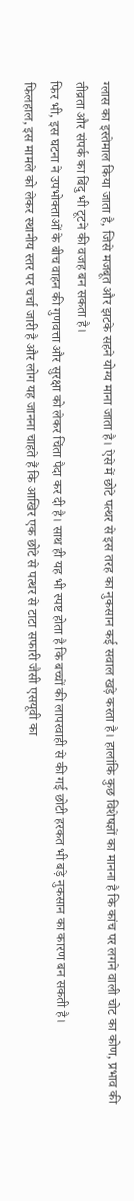ग्लास का इस्तेमाल किया जाता है, जिसे मजबूत और झटके सहने योग्य माना जाता है। ऐसे में छोटे पत्थर से इस तरह का नुकसान कई सवाल खड़े करता है। हालांकि कुछ विशेषज्ञों का मानना है कि कांच पर लगने वाली चोट का कोण, प्रभाव की तीव्रता और संपर्क का बिंदु भी टूटने की वजह बन सकता है।
फिर भी, इस घटना ने उपभोक्ताओं के बीच वाहन की गुणवत्ता और सुरक्षा को लेकर चिंता पैदा कर दी है। साथ ही यह भी स्पष्ट होता है कि बच्चों की लापरवाही से की गई छोटी हरकत भी बड़े नुकसान का कारण बन सकती है।
फिलहाल, इस मामले को लेकर स्थानीय स्तर पर चर्चा जारी है और लोग यह जानना चाहते हैं कि आखिर एक छोटे से पत्थर से टाटा सफारी जैसी एसयूवी का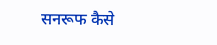सनरूफ कैसे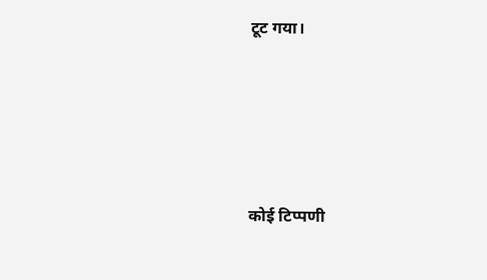टूट गया।







कोई टिप्पणी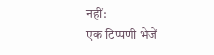नहीं:
एक टिप्पणी भेजें